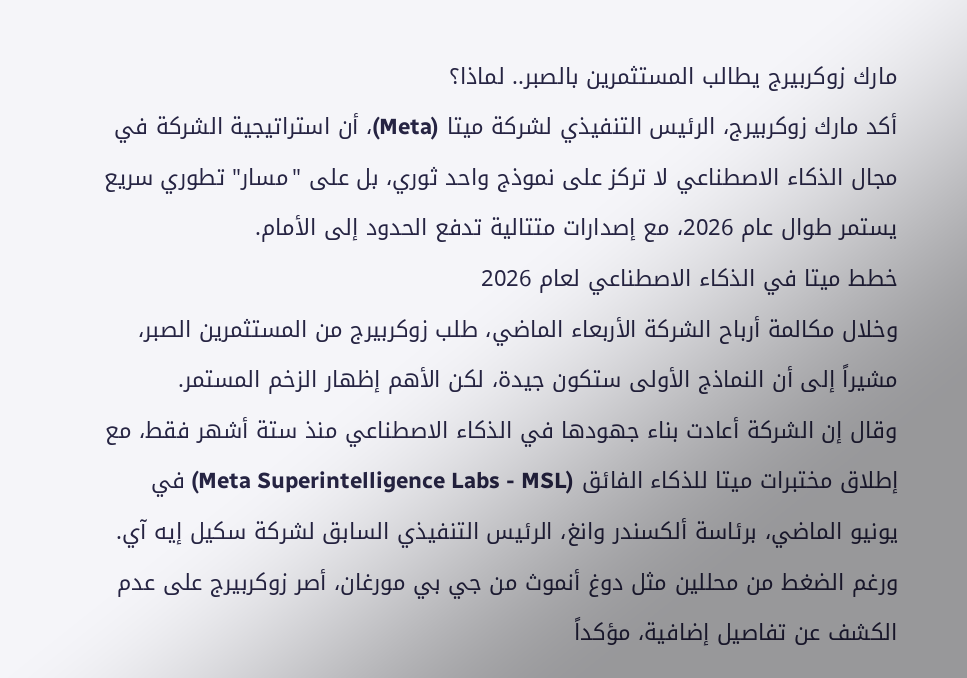مارك زوكربيرج يطالب المستثمرين بالصبر.. لماذا؟
أكد مارك زوكربيرج، الرئيس التنفيذي لشركة ميتا (Meta)، أن استراتيجية الشركة في مجال الذكاء الاصطناعي لا تركز على نموذج واحد ثوري، بل على "مسار" تطوري سريع يستمر طوال عام 2026، مع إصدارات متتالية تدفع الحدود إلى الأمام.
خطط ميتا في الذكاء الاصطناعي لعام 2026
وخلال مكالمة أرباح الشركة الأربعاء الماضي، طلب زوكربيرج من المستثمرين الصبر، مشيراً إلى أن النماذج الأولى ستكون جيدة، لكن الأهم إظهار الزخم المستمر.
وقال إن الشركة أعادت بناء جهودها في الذكاء الاصطناعي منذ ستة أشهر فقط، مع إطلاق مختبرات ميتا للذكاء الفائق (Meta Superintelligence Labs - MSL) في يونيو الماضي، برئاسة ألكسندر وانغ، الرئيس التنفيذي السابق لشركة سكيل إيه آي.
ورغم الضغط من محللين مثل دوغ أنموث من جي بي مورغان، أصر زوكربيرج على عدم الكشف عن تفاصيل إضافية، مؤكداً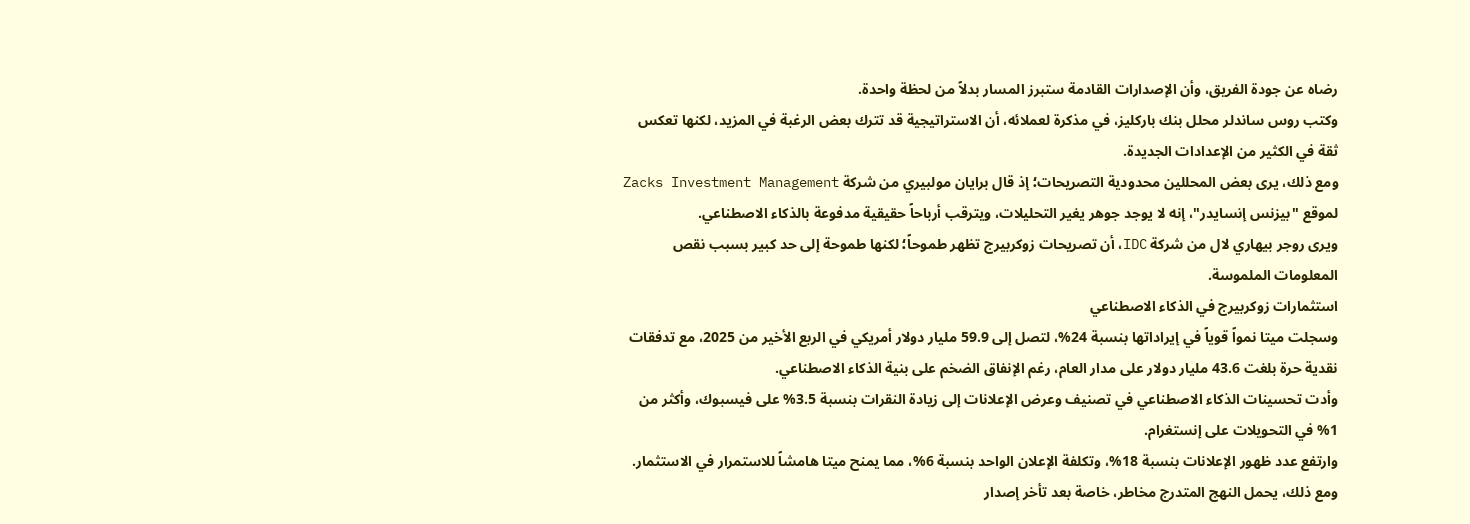رضاه عن جودة الفريق، وأن الإصدارات القادمة ستبرز المسار بدلاً من لحظة واحدة.
وكتب روس ساندلر محلل بنك باركليز، في مذكرة لعملائه، أن الاستراتيجية قد تترك بعض الرغبة في المزيد، لكنها تعكس ثقة في الكثير من الإعدادات الجديدة.
ومع ذلك، يرى بعض المحللين محدودية التصريحات؛ إذ قال برايان مولبيري من شركة Zacks Investment Management لموقع "بيزنس إنسايدر"، إنه لا يوجد جوهر يغير التحليلات، ويترقب أرباحاً حقيقية مدفوعة بالذكاء الاصطناعي.
ويرى روجر بيهاري لال من شركة IDC، أن تصريحات زوكربيرج تظهر طموحاً؛ لكنها طموحة إلى حد كبير بسبب نقص المعلومات الملموسة.
استثمارات زوكربيرج في الذكاء الاصطناعي
وسجلت ميتا نمواً قوياً في إيراداتها بنسبة 24%، لتصل إلى 59.9 مليار دولار أمريكي في الربع الأخير من 2025، مع تدفقات نقدية حرة بلغت 43.6 مليار دولار على مدار العام، رغم الإنفاق الضخم على بنية الذكاء الاصطناعي.
وأدت تحسينات الذكاء الاصطناعي في تصنيف وعرض الإعلانات إلى زيادة النقرات بنسبة 3.5% على فيسبوك، وأكثر من 1% في التحويلات على إنستغرام.
وارتفع عدد ظهور الإعلانات بنسبة 18%، وتكلفة الإعلان الواحد بنسبة 6%، مما يمنح ميتا هامشاً للاستمرار في الاستثمار.
ومع ذلك، يحمل النهج المتدرج مخاطر، خاصة بعد تأخر إصدار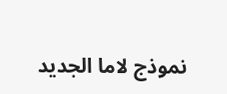نموذج لاما الجديد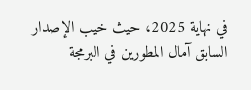في نهاية 2025، حيث خيب الإصدار السابق آمال المطورين في البرمجة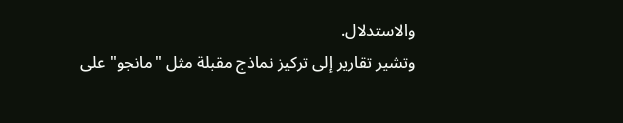والاستدلال.
وتشير تقارير إلى تركيز نماذج مقبلة مثل "مانجو" على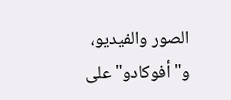الصور والفيديو، و"أفوكادو" على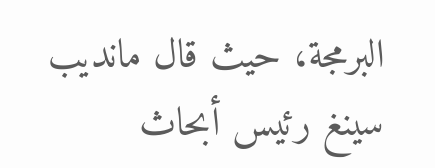البرمجة، حيث قال مانديب سينغ رئيس أبحاث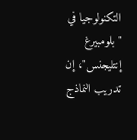التكنولوجيا في "بلومبيرغ إنتليجنس"، إن تدريب النماذج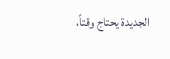الجديدة يحتاج وقتاً،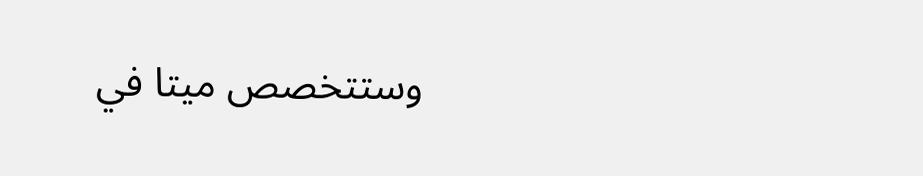وستتخصص ميتا في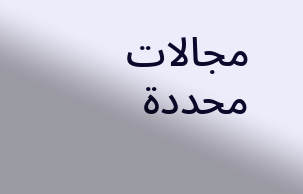مجالات محددة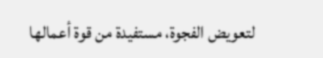لتعويض الفجوة، مستفيدة من قوة أعمالها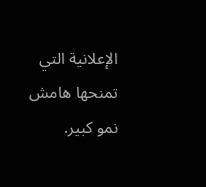الإعلانية التي تمنحها هامش نمو كبير.